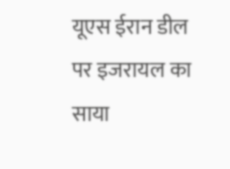यूएस ईरान डील पर इजरायल का साया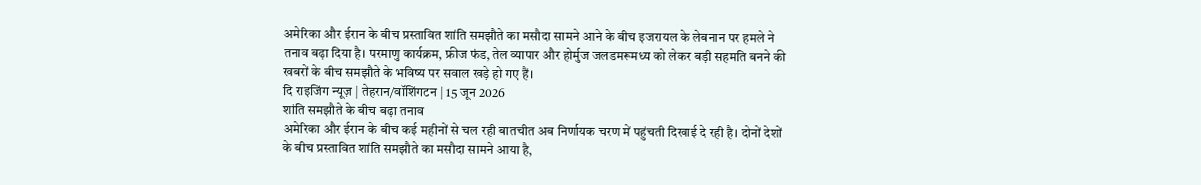अमेरिका और ईरान के बीच प्रस्तावित शांति समझौते का मसौदा सामने आने के बीच इजरायल के लेबनान पर हमले ने तनाव बढ़ा दिया है। परमाणु कार्यक्रम, फ्रीज फंड, तेल व्यापार और होर्मुज जलडमरूमध्य को लेकर बड़ी सहमति बनने की खबरों के बीच समझौते के भविष्य पर सवाल खड़े हो गए हैं।
दि राइजिंग न्यूज़ | तेहरान/वॉशिंगटन | 15 जून 2026
शांति समझौते के बीच बढ़ा तनाव
अमेरिका और ईरान के बीच कई महीनों से चल रही बातचीत अब निर्णायक चरण में पहुंचती दिखाई दे रही है। दोनों देशों के बीच प्रस्तावित शांति समझौते का मसौदा सामने आया है,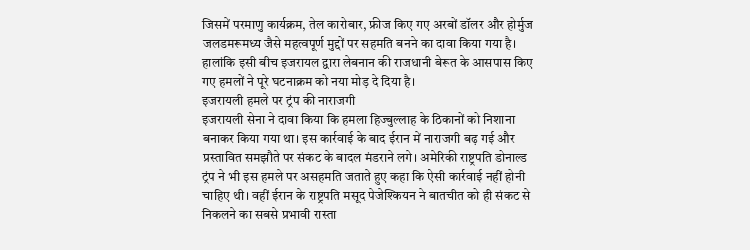जिसमें परमाणु कार्यक्रम, तेल कारोबार, फ्रीज किए गए अरबों डॉलर और होर्मुज जलडमरूमध्य जैसे महत्वपूर्ण मुद्दों पर सहमति बनने का दावा किया गया है। हालांकि इसी बीच इजरायल द्वारा लेबनान की राजधानी बेरूत के आसपास किए गए हमलों ने पूरे घटनाक्रम को नया मोड़ दे दिया है।
इजरायली हमले पर ट्रंप की नाराजगी
इजरायली सेना ने दावा किया कि हमला हिज्बुल्लाह के ठिकानों को निशाना बनाकर किया गया था। इस कार्रवाई के बाद ईरान में नाराजगी बढ़ गई और प्रस्तावित समझौते पर संकट के बादल मंडराने लगे। अमेरिकी राष्ट्रपति डोनाल्ड ट्रंप ने भी इस हमले पर असहमति जताते हुए कहा कि ऐसी कार्रवाई नहीं होनी चाहिए थी। वहीं ईरान के राष्ट्रपति मसूद पेजेश्कियन ने बातचीत को ही संकट से निकलने का सबसे प्रभावी रास्ता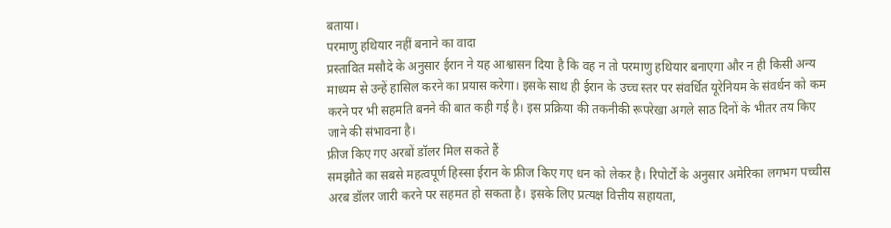बताया।
परमाणु हथियार नहीं बनाने का वादा
प्रस्तावित मसौदे के अनुसार ईरान ने यह आश्वासन दिया है कि वह न तो परमाणु हथियार बनाएगा और न ही किसी अन्य माध्यम से उन्हें हासिल करने का प्रयास करेगा। इसके साथ ही ईरान के उच्च स्तर पर संवर्धित यूरेनियम के संवर्धन को कम करने पर भी सहमति बनने की बात कही गई है। इस प्रक्रिया की तकनीकी रूपरेखा अगले साठ दिनों के भीतर तय किए जाने की संभावना है।
फ्रीज किए गए अरबों डॉलर मिल सकते हैं
समझौते का सबसे महत्वपूर्ण हिस्सा ईरान के फ्रीज किए गए धन को लेकर है। रिपोर्टों के अनुसार अमेरिका लगभग पच्चीस अरब डॉलर जारी करने पर सहमत हो सकता है। इसके लिए प्रत्यक्ष वित्तीय सहायता,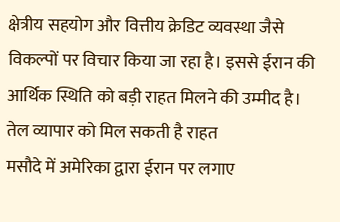क्षेत्रीय सहयोग और वित्तीय क्रेडिट व्यवस्था जैसे विकल्पों पर विचार किया जा रहा है। इससे ईरान की आर्थिक स्थिति को बड़ी राहत मिलने की उम्मीद है।
तेल व्यापार को मिल सकती है राहत
मसौदे में अमेरिका द्वारा ईरान पर लगाए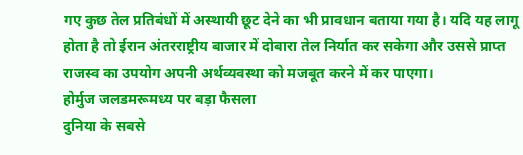गए कुछ तेल प्रतिबंधों में अस्थायी छूट देने का भी प्रावधान बताया गया है। यदि यह लागू होता है तो ईरान अंतरराष्ट्रीय बाजार में दोबारा तेल निर्यात कर सकेगा और उससे प्राप्त राजस्व का उपयोग अपनी अर्थव्यवस्था को मजबूत करने में कर पाएगा।
होर्मुज जलडमरूमध्य पर बड़ा फैसला
दुनिया के सबसे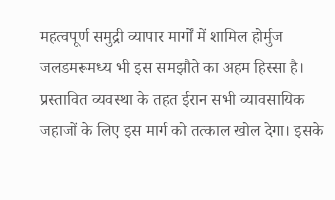महत्वपूर्ण समुद्री व्यापार मार्गों में शामिल होर्मुज जलडमरूमध्य भी इस समझौते का अहम हिस्सा है। प्रस्तावित व्यवस्था के तहत ईरान सभी व्यावसायिक जहाजों के लिए इस मार्ग को तत्काल खोल देगा। इसके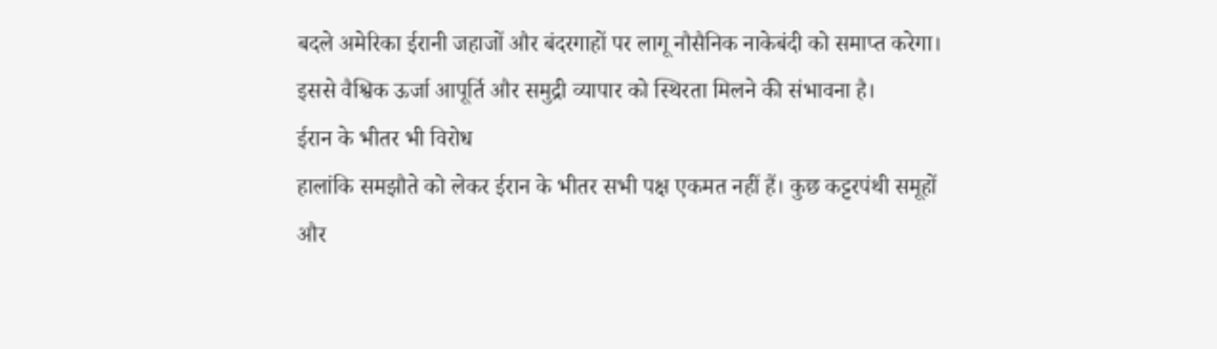बदले अमेरिका ईरानी जहाजों और बंदरगाहों पर लागू नौसैनिक नाकेबंदी को समाप्त करेगा। इससे वैश्विक ऊर्जा आपूर्ति और समुद्री व्यापार को स्थिरता मिलने की संभावना है।
ईरान के भीतर भी विरोध
हालांकि समझौते को लेकर ईरान के भीतर सभी पक्ष एकमत नहीं हैं। कुछ कट्टरपंथी समूहों और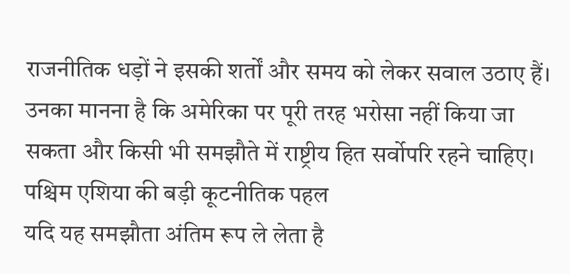राजनीतिक धड़ों ने इसकी शर्तों और समय को लेकर सवाल उठाए हैं। उनका मानना है कि अमेरिका पर पूरी तरह भरोसा नहीं किया जा सकता और किसी भी समझौते में राष्ट्रीय हित सर्वोपरि रहने चाहिए।
पश्चिम एशिया की बड़ी कूटनीतिक पहल
यदि यह समझौता अंतिम रूप ले लेता है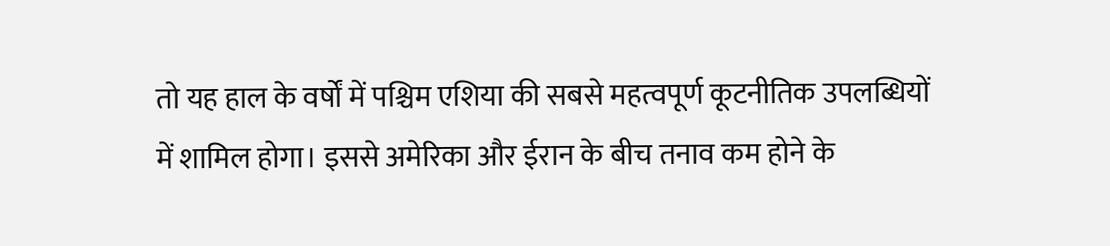तो यह हाल के वर्षों में पश्चिम एशिया की सबसे महत्वपूर्ण कूटनीतिक उपलब्धियों में शामिल होगा। इससे अमेरिका और ईरान के बीच तनाव कम होने के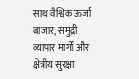साथ वैश्विक ऊर्जा बाजार, समुद्री व्यापार मार्गों और क्षेत्रीय सुरक्षा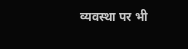व्यवस्था पर भी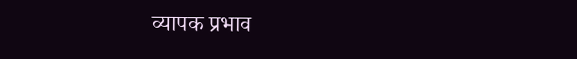व्यापक प्रभाव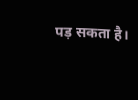पड़ सकता है।